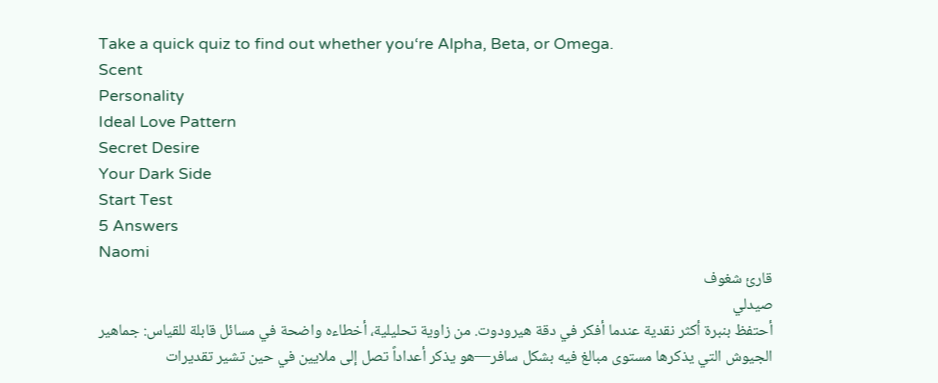Take a quick quiz to find out whether you‘re Alpha, Beta, or Omega.
Scent
Personality
Ideal Love Pattern
Secret Desire
Your Dark Side
Start Test
5 Answers
Naomi
قارئ شغوف
صيدلي
أحتفظ بنبرة أكثر نقدية عندما أفكر في دقة هيرودوت. من زاوية تحليلية، أخطاءه واضحة في مسائل قابلة للقياس: جماهير الجيوش التي يذكرها مستوى مبالغ فيه بشكل سافر—هو يذكر أعداداً تصل إلى ملايين في حين تشير تقديرات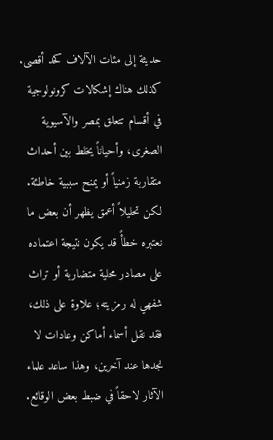حديثة إلى مئات الآلاف كحد أقصى. كذلك هناك إشكالات كرونولوجية في أقسام تتعلق بمصر والآسيوية الصغرى، وأحياناً يخلط بين أحداث متقاربة زمنياً أو يمنح سببية خاطئة. لكن تحليلاً أعمق يظهر أن بعض ما نعتبره خطأً قد يكون نتيجة اعتماده على مصادر محلية متضاربة أو تراث شفهي له رمزيته؛ علاوة على ذلك، فقد نقل أسماء أماكن وعادات لا نجدها عند آخرين، وهذا ساعد علماء الآثار لاحقاً في ضبط بعض الوقائع.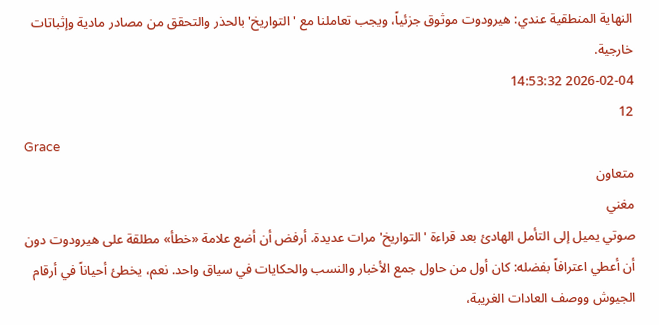النهاية المنطقية عندي: هيرودوت موثوق جزئياً، ويجب تعاملنا مع 'التواريخ' بالحذر والتحقق من مصادر مادية وإثباتات خارجية.
2026-02-04 14:53:32
12
Grace
متعاون
مغني
صوتي يميل إلى التأمل الهادئ بعد قراءة 'التواريخ' مرات عديدة. أرفض أن أضع علامة «خطأ» مطلقة على هيرودوت دون أن أعطي اعترافاً بفضله: كان أول من حاول جمع الأخبار والنسب والحكايات في سياق واحد. نعم، يخطئ أحياناً في أرقام الجيوش ووصف العادات الغريبة،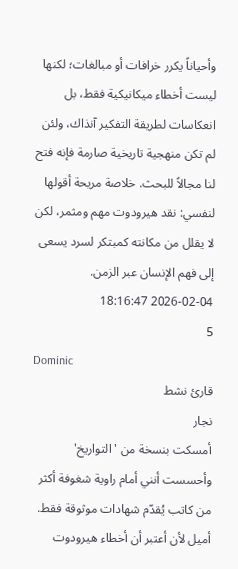وأحياناً يكرر خرافات أو مبالغات؛ لكنها ليست أخطاء ميكانيكية فقط، بل انعكاسات لطريقة التفكير آنذاك، ولئن لم تكن منهجية تاريخية صارمة فإنه فتح لنا مجالاً للبحث. خلاصة مريحة أقولها لنفسي: نقد هيرودوت مهم ومثمر، لكن لا يقلل من مكانته كمبتكر لسرد يسعى إلى فهم الإنسان عبر الزمن.
2026-02-04 18:16:47
5
Dominic
قارئ نشط
نجار
أمسكت بنسخة من 'التواريخ' وأحسست أنني أمام راوية شغوفة أكثر من كاتب يُقدّم شهادات موثوقة فقط. أميل لأن أعتبر أن أخطاء هيرودوت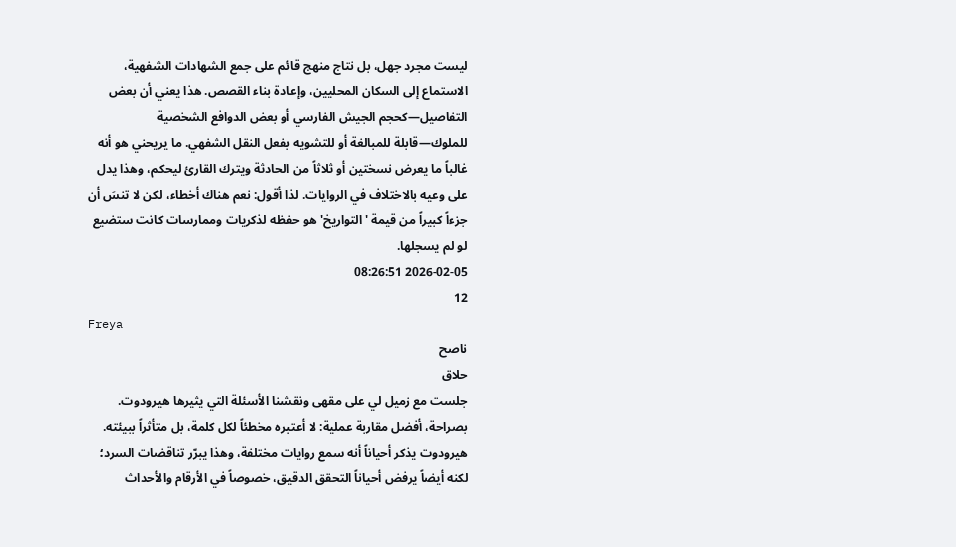ليست مجرد جهل، بل نتاج منهج قائم على جمع الشهادات الشفهية، الاستماع إلى السكان المحليين، وإعادة بناء القصص. هذا يعني أن بعض التفاصيل—كحجم الجيش الفارسي أو بعض الدوافع الشخصية للملوك—قابلة للمبالغة أو للتشويه بفعل النقل الشفهي. ما يريحني هو أنه غالباً ما يعرض نسختين أو ثلاثاً من الحادثة ويترك القارئ ليحكم، وهذا يدل على وعيه بالاختلاف في الروايات. لذا أقول: نعم هناك أخطاء، لكن لا تنسَ أن جزءاً كبيراً من قيمة 'التواريخ' هو حفظه لذكريات وممارسات كانت ستضيع لو لم يسجلها.
2026-02-05 08:26:51
12
Freya
ناصح
حلاق
جلست مع زميل لي على مقهى ونقشنا الأسئلة التي يثيرها هيرودوت. بصراحة، أفضل مقاربة عملية: لا أعتبره مخطئاً لكل كلمة، بل متأثراً ببيئته. هيرودوت يذكر أحياناً أنه سمع روايات مختلفة، وهذا يبرّر تناقضات السرد؛ لكنه أيضاً يرفض أحياناً التحقق الدقيق، خصوصاً في الأرقام والأحداث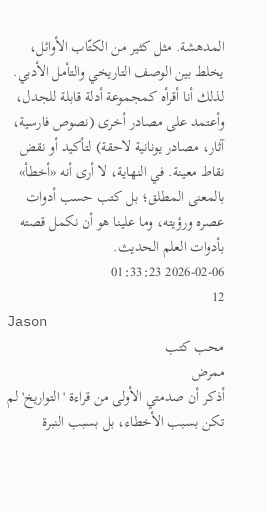المدهشة. مثل كثير من الكتّاب الأوائل، يخلط بين الوصف التاريخي والتأمل الأدبي. لذلك أنا أقرأه كمجموعة أدلة قابلة للجدل، وأعتمد على مصادر أخرى (نصوص فارسية، آثار، مصادر يونانية لاحقة) لتأكيد أو نقض نقاط معينة. في النهاية، لا أرى أنه «أخطأ» بالمعنى المطلق؛ بل كتب حسب أدوات عصره ورؤيته، وما علينا هو أن نكمل قصته بأدوات العلم الحديث.
2026-02-06 01:33:23
12
Jason
محب كتب
ممرض
أذكر أن صدمتي الأولى من قراءة 'التواريخ' لم تكن بسبب الأخطاء، بل بسبب النبرة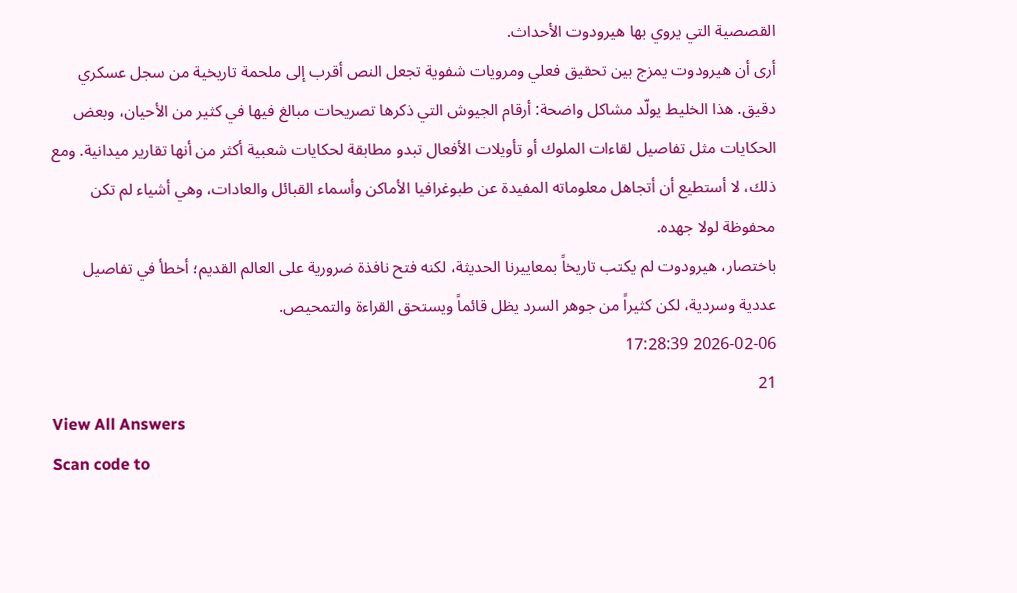القصصية التي يروي بها هيرودوت الأحداث.
أرى أن هيرودوت يمزج بين تحقيق فعلي ومرويات شفوية تجعل النص أقرب إلى ملحمة تاريخية من سجل عسكري دقيق. هذا الخليط يولّد مشاكل واضحة: أرقام الجيوش التي ذكرها تصريحات مبالغ فيها في كثير من الأحيان، وبعض الحكايات مثل تفاصيل لقاءات الملوك أو تأويلات الأفعال تبدو مطابقة لحكايات شعبية أكثر من أنها تقارير ميدانية. ومع ذلك، لا أستطيع أن أتجاهل معلوماته المفيدة عن طبوغرافيا الأماكن وأسماء القبائل والعادات، وهي أشياء لم تكن محفوظة لولا جهده.
باختصار، هيرودوت لم يكتب تاريخاً بمعاييرنا الحديثة، لكنه فتح نافذة ضرورية على العالم القديم؛ أخطأ في تفاصيل عددية وسردية، لكن كثيراً من جوهر السرد يظل قائماً ويستحق القراءة والتمحيص.
2026-02-06 17:28:39
21
View All Answers
Scan code to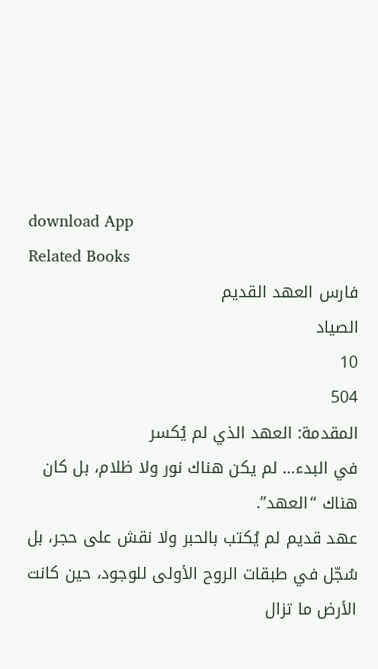download App
Related Books
فارس العهد القديم
الصياد
10
504
المقدمة: العهد الذي لم يُكسر
في البدء… لم يكن هناك نور ولا ظلام، بل كان هناك “العهد”.
عهد قديم لم يُكتب بالحبر ولا نقش على حجر، بل سُجّل في طبقات الروح الأولى للوجود، حين كانت الأرض ما تزال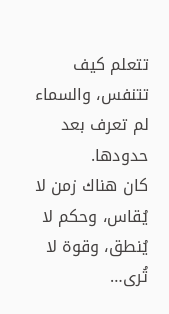تتعلم كيف تتنفس، والسماء لم تعرف بعد حدودها.
كان هناك زمن لا يُقاس، وحكم لا يُنطق، وقوة لا تُرى…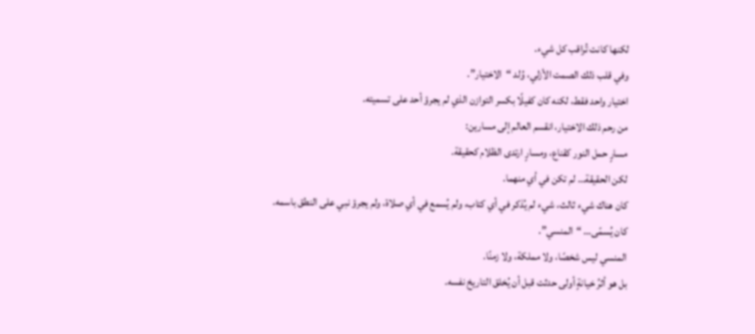لكنها كانت تُراقب كل شيء.
وفي قلب ذلك الصمت الأزلي، وُلد “الاختيار”.
اختيار واحد فقط، لكنه كان كفيلًا بكسر التوازن الذي لم يجرؤ أحد على تسميته.
من رحم ذلك الاختيار، انقسم العالم إلى مسارين:
مسارٍ حمل النور كقناع، ومسارٍ ارتدى الظلام كحقيقة.
لكن الحقيقة… لم تكن في أي منهما.
كان هناك شيء ثالث، شيء لم يُذكر في أي كتاب، ولم يُسمع في أي صلاة، ولم يجرؤ نبي على النطق باسمه.
كان يُسمّى… “المنسي”.
المنسي ليس شخصًا، ولا مملكة، ولا زمنًا.
بل هو أثرُ خيانةٍ أولى حدثت قبل أن يُخلق التاريخ نفسه.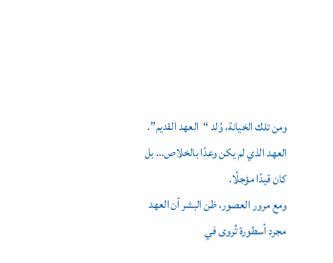ومن تلك الخيانة، وُلد “العهد القديم”.
العهد الذي لم يكن وعدًا بالخلاص… بل كان قيدًا مؤجلًا.
ومع مرور العصور، ظن البشر أن العهد مجرد أسطورة تُروى في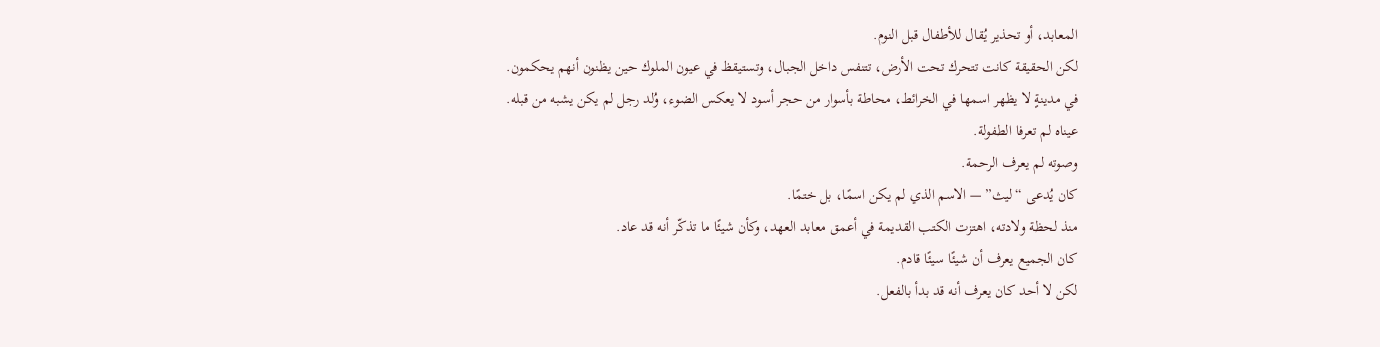المعابد، أو تحذير يُقال للأطفال قبل النوم.
لكن الحقيقة كانت تتحرك تحت الأرض، تتنفس داخل الجبال، وتستيقظ في عيون الملوك حين يظنون أنهم يحكمون.
في مدينةٍ لا يظهر اسمها في الخرائط، محاطة بأسوار من حجر أسود لا يعكس الضوء، وُلد رجل لم يكن يشبه من قبله.
عيناه لم تعرفا الطفولة.
وصوته لم يعرف الرحمة.
كان يُدعى “ليث” — الاسم الذي لم يكن اسمًا، بل ختمًا.
منذ لحظة ولادته، اهتزت الكتب القديمة في أعمق معابد العهد، وكأن شيئًا ما تذكّر أنه قد عاد.
كان الجميع يعرف أن شيئًا سيئًا قادم.
لكن لا أحد كان يعرف أنه قد بدأ بالفعل.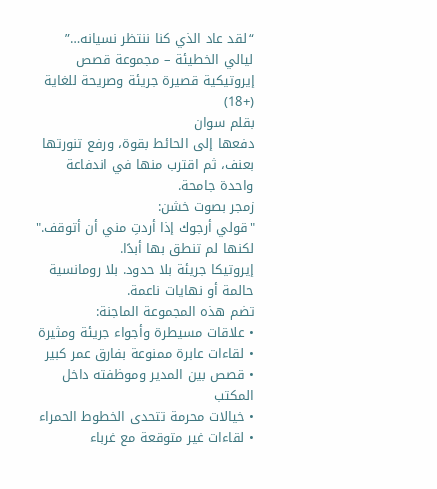“لقد عاد الذي كنا ننتظر نسيانه…”
ليالي الخطيئة – مجموعة قصص إيروتيكية قصيرة جريئة وصريحة للغاية (+18)
بقلم سوان
دفعها إلى الحائط بقوة، ورفع تنورتها بعنف، ثم اقترب منها في اندفاعة واحدة جامحة.
زمجر بصوت خشن:
"قولي أرجوك إذا أردتِ مني أن أتوقف."
لكنها لم تنطق بها أبدًا.
إيروتيكا جريئة بلا حدود. بلا رومانسية حالمة أو نهايات ناعمة.
تضم هذه المجموعة الماجنة:
• علاقات مسيطرة وأجواء جريئة ومثيرة
• لقاءات عابرة ممنوعة بفارق عمر كبير
• قصص بين المدير وموظفته داخل المكتب
• خيالات محرمة تتحدى الخطوط الحمراء
• لقاءات غير متوقعة مع غرباء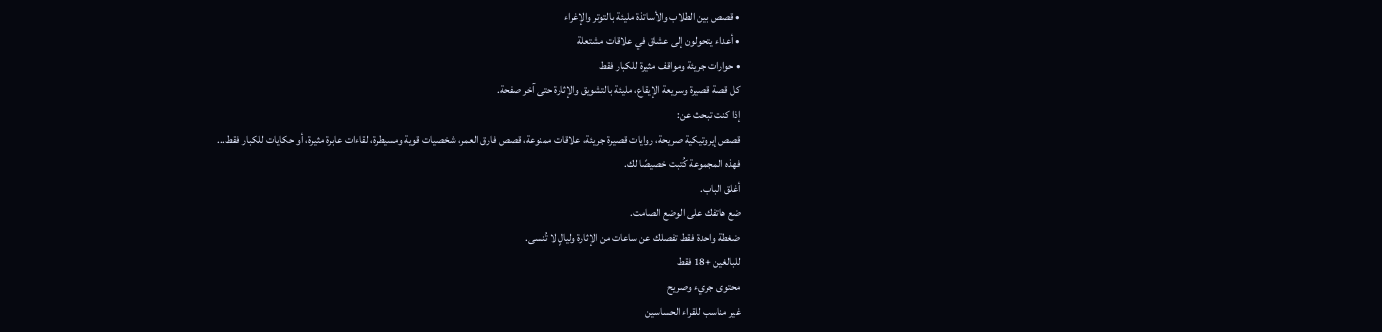• قصص بين الطلاب والأساتذة مليئة بالتوتر والإغراء
• أعداء يتحولون إلى عشاق في علاقات مشتعلة
• حوارات جريئة ومواقف مثيرة للكبار فقط
كل قصة قصيرة وسريعة الإيقاع، مليئة بالتشويق والإثارة حتى آخر صفحة.
إذا كنت تبحث عن:
قصص إيروتيكية صريحة، روايات قصيرة جريئة، علاقات ممنوعة، قصص فارق العمر، شخصيات قوية ومسيطرة، لقاءات عابرة مثيرة، أو حكايات للكبار فقط...
فهذه المجموعة كُتبت خصيصًا لك.
أغلق الباب.
ضع هاتفك على الوضع الصامت.
ضغطة واحدة فقط تفصلك عن ساعات من الإثارة وليالٍ لا تُنسى.
للبالغين +18 فقط
محتوى جريء وصريح
غير مناسب للقراء الحساسين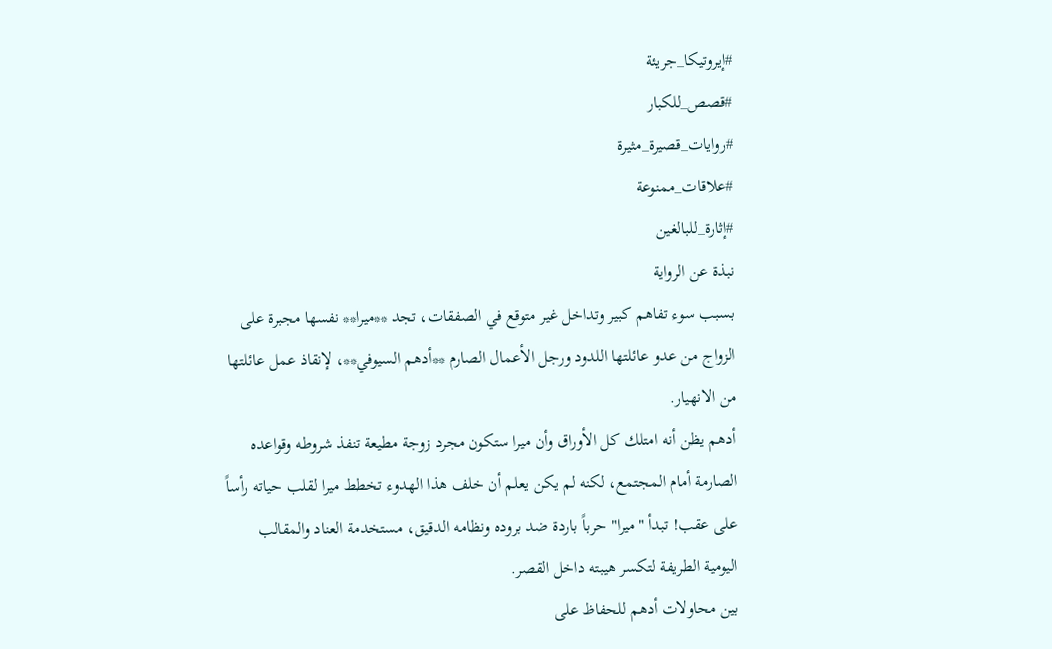#إيروتيكا_جريئة
#قصص_للكبار
#روايات_قصيرة_مثيرة
#علاقات_ممنوعة
#إثارة_للبالغين
نبذة عن الرواية
بسبب سوء تفاهم كبير وتداخل غير متوقع في الصفقات، تجد **ميرا** نفسها مجبرة على الزواج من عدو عائلتها اللدود ورجل الأعمال الصارم **أدهم السيوفي**، لإنقاذ عمل عائلتها من الانهيار.
أدهم يظن أنه امتلك كل الأوراق وأن ميرا ستكون مجرد زوجة مطيعة تنفذ شروطه وقواعده الصارمة أمام المجتمع، لكنه لم يكن يعلم أن خلف هذا الهدوء تخطط ميرا لقلب حياته رأساً على عقب! تبدأ "ميرا" حرباً باردة ضد بروده ونظامه الدقيق، مستخدمة العناد والمقالب اليومية الطريفة لتكسر هيبته داخل القصر.
بين محاولات أدهم للحفاظ على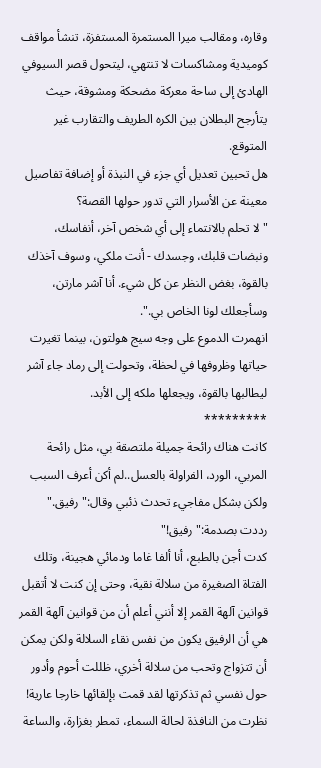وقاره، ومقالب ميرا المستمرة المستفزة، تنشأ مواقف كوميدية ومشاكسات لا تنتهي، ليتحول قصر السيوفي الهادئ إلى ساحة معركة مضحكة ومشوقة، حيث يتأرجح البطلان بين الكره الطريف والتقارب غير المتوقع.
هل تحبين تعديل أي جزء في النبذة أو إضافة تفاصيل معينة عن الأسرار التي تدور حولها القصة؟
"لا تحلم بالانتماء إلى أي شخص آخر، أنفاسك، ونبضات قلبك، وجسدك - أنت ملكي، وسوف آخذك بالقوة، بغض النظر عن كل شيء. أنا آشر مارتن، وسأجعلك لونا الخاص بي.".
انهمرت الدموع على وجه سيج هولتون، بينما تغيرت حياتها وظروفها في لحظة، وتحولت إلى رماد جاء آشر ليطالبها بالقوة، ويجعلها ملكه إلى الأبد.
*********
كانت هناك رائحة جميلة ملتصقة بي، مثل رائحة المربي، الورد، الفراولة بالعسل..لم أكن أعرف السبب ولكن بشكل مفاجيء تحدث ذئبي وقال:"رفيق."
رددت بصدمة:"رفيق!"
كدت أجن بالطبع، أنا ألفا غاما ودمائي هجينة، وتلك الفتاة الصغيرة من سلالة نقية، وحتى إن كنت لا أتقبل قوانين آلهة القمر إلا أنني أعلم أن من قوانين آلهة القمر هي أن الرفيق يكون من نفس نقاء السلالة ولكن يمكن أن تتزواج وتحب من سلالة أخري، ظللت أحوم وأدور حول نفسي ثم تذكرتها لقد قمت بإلقائها خارجا عارية!
نظرت من النافذة لحالة السماء، تمطر بغزارة، والساعة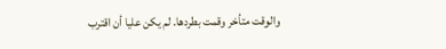والوقت متأخر وقمت بطردها. لم يكن عليا أن اقترب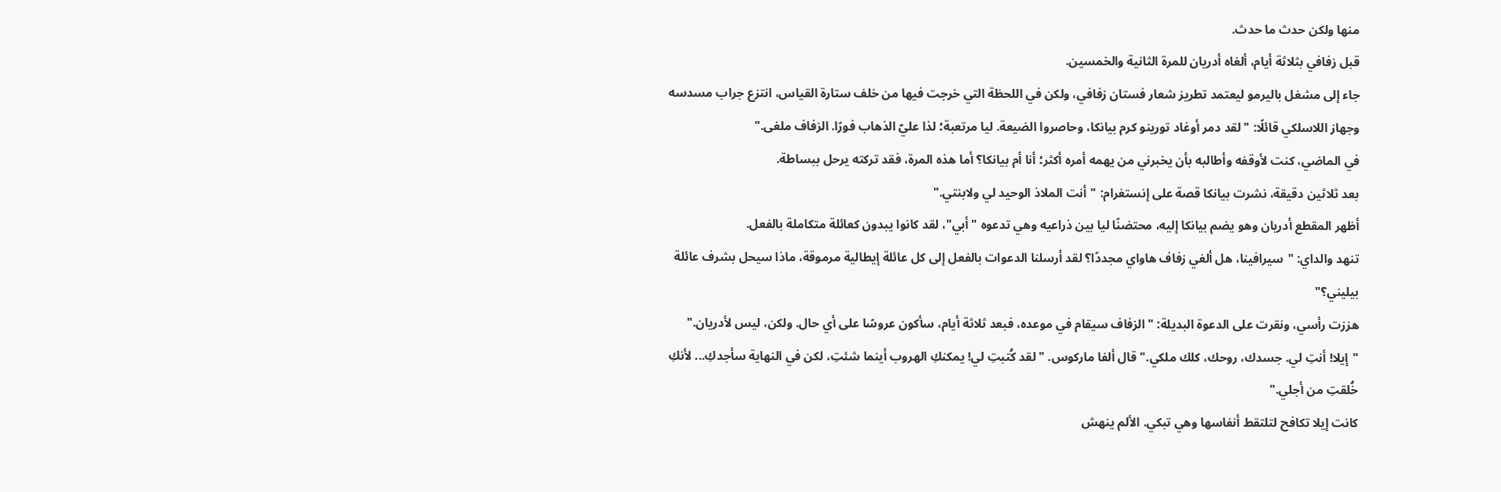منها ولكن حدث ما حدث.
قبل زفافي بثلاثة أيام، ألغاه أدريان للمرة الثانية والخمسين.
جاء إلى مشغل باليرمو ليعتمد تطريز شعار فستان زفافي، ولكن في اللحظة التي خرجت فيها من خلف ستارة القياس، انتزع جراب مسدسه وجهاز اللاسلكي قائلًا: "لقد دمر أوغاد تورينو كرم بيانكا، وحاصروا الضيعة. ليا مرتعبة؛ لذا عليّ الذهاب فورًا. الزفاف ملغى."
في الماضي، كنت لأوقفه وأطالبه بأن يخبرني من يهمه أمره أكثر؛ أنا أم بيانكا؟ أما هذه المرة، فقد تركته يرحل ببساطة.
بعد ثلاثين دقيقة، نشرت بيانكا قصة على إنستغرام: "أنت الملاذ الوحيد لي ولابنتي."
أظهر المقطع أدريان وهو يضم بيانكا إليه، محتضنًا ليا بين ذراعيه وهي تدعوه "أبي"، لقد كانوا يبدون كعائلة متكاملة بالفعل.
تنهد والداي: "سيرافينا، هل ألغي زفاف هاواي مجددًا؟ لقد أرسلنا الدعوات بالفعل إلى كل عائلة إيطالية مرموقة، ماذا سيحل بشرف عائلة بيليني؟"
هززت رأسي، ونقرت على الدعوة البديلة: "الزفاف سيقام في موعده، فبعد ثلاثة أيام، سأكون عروسًا على أي حال. ولكن، ليس لأدريان."
"إيلا! أنتِ لي. جسدك، روحك، كلك ملكي." قال ألفا ماركوس. "لقد كُتبتِ لي! يمكنكِ الهروب أينما شئتِ، لكن في النهاية سأجدكِ... لأنكِ خُلقتِ من أجلي."
كانت إيلا تكافح لتلتقط أنفاسها وهي تبكي. الألم ينهش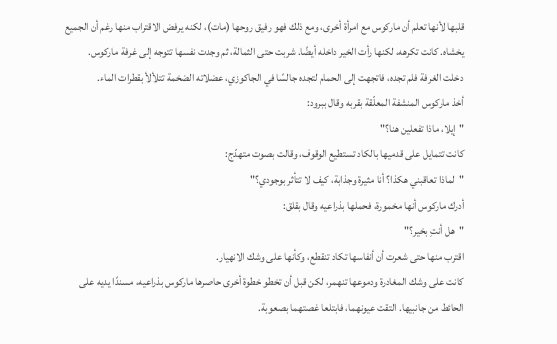قلبها لأنها تعلم أن ماركوس مع امرأة أخرى، ومع ذلك فهو رفيق روحها (مات)، لكنه يرفض الاقتراب منها رغم أن الجميع يخشاه. كانت تكرهه، لكنها رأت الخير داخله أيضًا. شربت حتى الثمالة، ثم وجدت نفسها تتوجه إلى غرفة ماركوس.
دخلت الغرفة فلم تجده، فاتجهت إلى الحمام لتجده جالسًا في الجاكوزي، عضلاته الضخمة تتلألأ بقطرات الماء.
أخذ ماركوس المنشفة المعلّقة بقربه وقال ببرود:
"إيلا، ماذا تفعلين هنا؟"
كانت تتمايل على قدميها بالكاد تستطيع الوقوف، وقالت بصوت متهدّج:
"لماذا تعاقبني هكذا؟ أنا مثيرة وجذابة، كيف لا تتأثر بوجودي؟"
أدرك ماركوس أنها مخمورة، فحملها بذراعيه وقال بقلق:
"هل أنتِ بخير؟"
اقترب منها حتى شعرت أن أنفاسها تكاد تنقطع، وكأنها على وشك الانهيار.
كانت على وشك المغادرة ودموعها تنهمر، لكن قبل أن تخطو خطوة أخرى حاصرها ماركوس بذراعيه، مسندًا يديه على الحائط من جانبيها. التقت عيونهما، فابتلعا غصتهما بصعوبة.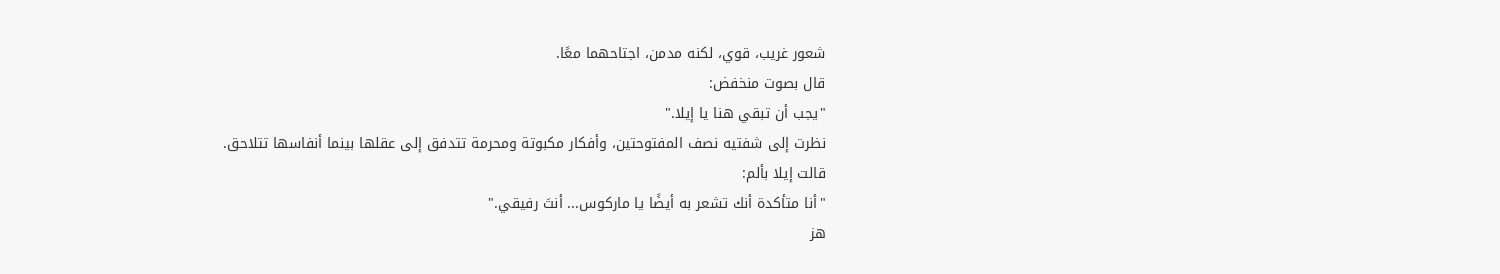شعور غريب، قوي، لكنه مدمن، اجتاحهما معًا.
قال بصوت منخفض:
"يجب أن تبقي هنا يا إيلا."
نظرت إلى شفتيه نصف المفتوحتين، وأفكار مكبوتة ومحرمة تتدفق إلى عقلها بينما أنفاسها تتلاحق.
قالت إيلا بألم:
"أنا متأكدة أنك تشعر به أيضًا يا ماركوس... أنتَ رفيقي."
هز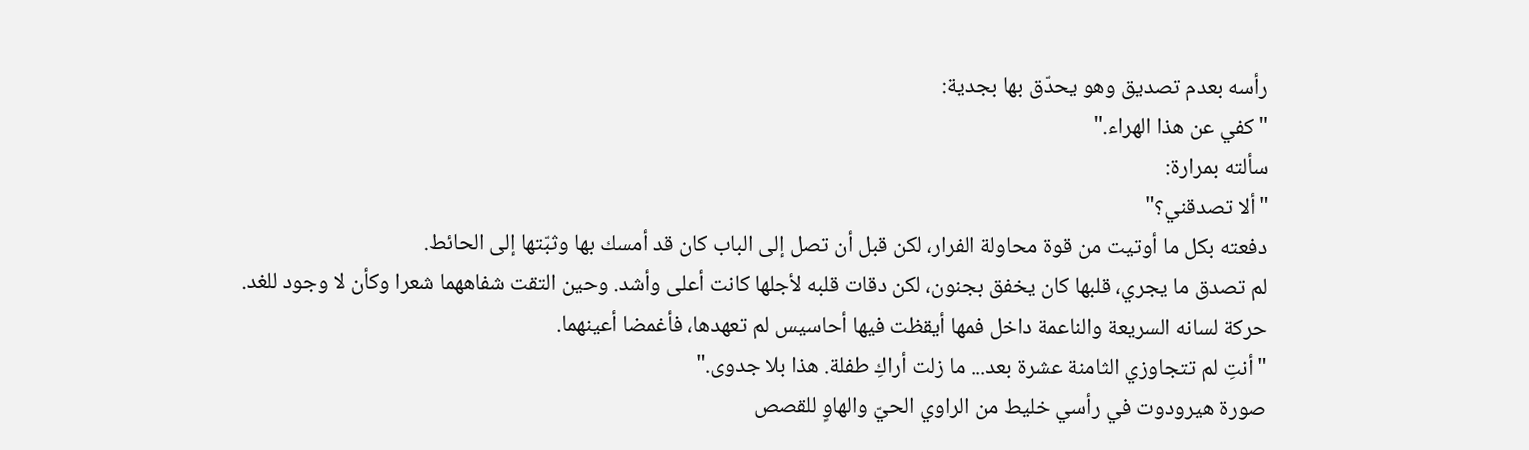رأسه بعدم تصديق وهو يحدّق بها بجدية:
"كفي عن هذا الهراء."
سألته بمرارة:
"ألا تصدقني؟"
دفعته بكل ما أوتيت من قوة محاولة الفرار، لكن قبل أن تصل إلى الباب كان قد أمسك بها وثبّتها إلى الحائط.
لم تصدق ما يجري، قلبها كان يخفق بجنون، لكن دقات قلبه لأجلها كانت أعلى وأشد. وحين التقت شفاههما شعرا وكأن لا وجود للغد.
حركة لسانه السريعة والناعمة داخل فمها أيقظت فيها أحاسيس لم تعهدها، فأغمضا أعينهما.
"أنتِ لم تتجاوزي الثامنة عشرة بعد... ما زلت أراكِ طفلة. هذا بلا جدوى."
صورة هيرودوت في رأسي خليط من الراوي الحيّ والهاوٍ للقصص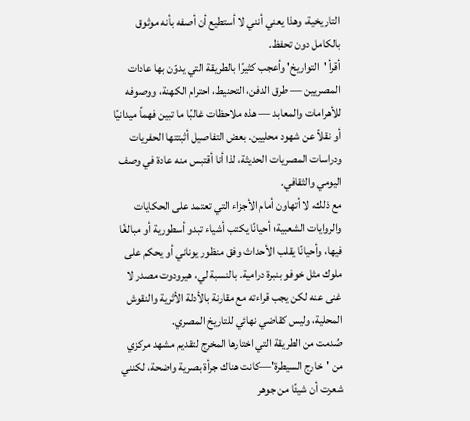التاريخية، وهذا يعني أنني لا أستطيع أن أصفه بأنه موثوق بالكامل دون تحفظ.
أقرأ 'التواريخ' وأعجب كثيرًا بالطريقة التي يدوّن بها عادات المصريين — طرق الدفن، التحنيط، احترام الكهنة، ووصوفه للأهرامات والمعابد — هذه ملاحظات غالبًا ما تبين فهماً ميدانيًا أو نقلاً عن شهود محليين. بعض التفاصيل أثبتتها الحفريات ودراسات المصريات الحديثة، لذا أنا أقتبس منه عادة في وصف اليومي والثقافي.
مع ذلك، لا أتهاون أمام الأجزاء التي تعتمد على الحكايات والروايات الشعبية؛ أحيانًا يكتب أشياء تبدو أسطورية أو مبالغًا فيها، وأحيانًا يقلب الأحداث وفق منظور يوناني أو يحكم على ملوك مثل خوفو بنبرة درامية. بالنسبة لي، هيرودوت مصدر لا غنى عنه لكن يجب قراءته مع مقارنة بالأدلة الأثرية والنقوش المحلية، وليس كقاضي نهائي للتاريخ المصري.
صُدمت من الطريقة التي اختارها المخرج لتقديم مشهد مركزي من 'خارج السيطرة'—كانت هناك جرأة بصرية واضحة، لكنني شعرت أن شيئًا من جوهر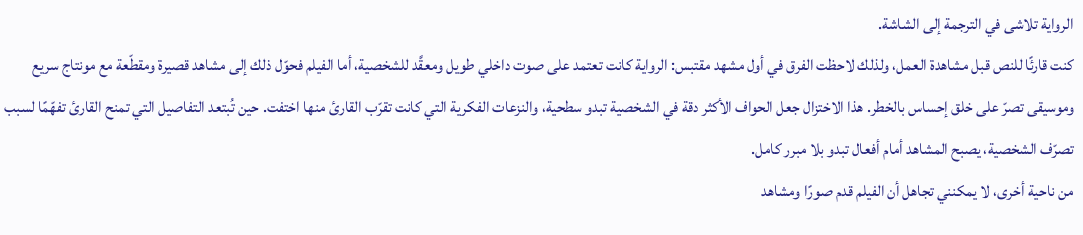الرواية تلاشى في الترجمة إلى الشاشة.
كنت قارئًا للنص قبل مشاهدة العمل، ولذلك لاحظت الفرق في أول مشهد مقتبس: الرواية كانت تعتمد على صوت داخلي طويل ومعقَّد للشخصية، أما الفيلم فحوّل ذلك إلى مشاهد قصيرة ومقطّعة مع مونتاج سريع وموسيقى تصرّ على خلق إحساس بالخطر. هذا الاختزال جعل الحواف الأكثر دقة في الشخصية تبدو سطحية، والنزعات الفكرية التي كانت تقرّب القارئ منها اختفت. حين تُبتعد التفاصيل التي تمنح القارئ تفهّمًا لسبب تصرّف الشخصية، يصبح المشاهد أمام أفعال تبدو بلا مبرر كامل.
من ناحية أخرى، لا يمكنني تجاهل أن الفيلم قدم صورًا ومشاهد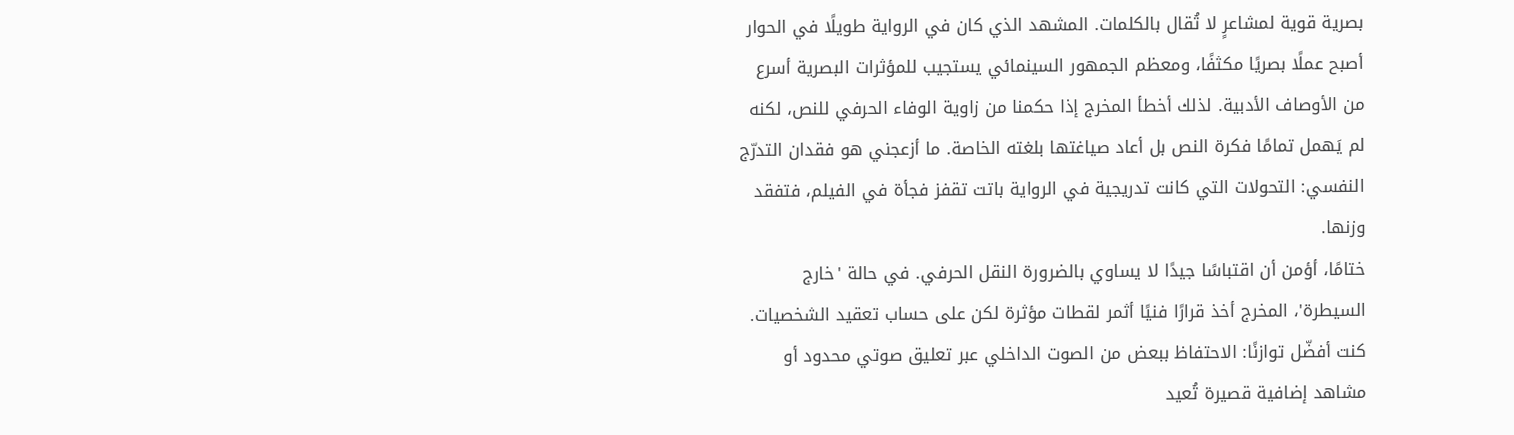بصرية قوية لمشاعرٍ لا تُقال بالكلمات. المشهد الذي كان في الرواية طويلًا في الحوار أصبح عملًا بصريًا مكثفًا، ومعظم الجمهور السينمائي يستجيب للمؤثرات البصرية أسرع من الأوصاف الأدبية. لذلك أخطأ المخرج إذا حكمنا من زاوية الوفاء الحرفي للنص، لكنه لم يَهمل تمامًا فكرة النص بل أعاد صياغتها بلغته الخاصة. ما أزعجني هو فقدان التدرّج النفسي: التحولات التي كانت تدريجية في الرواية باتت تقفز فجأة في الفيلم، فتفقد وزنها.
ختامًا، أؤمن أن اقتباسًا جيدًا لا يساوي بالضرورة النقل الحرفي. في حالة 'خارج السيطرة'، المخرج أخذ قرارًا فنيًا أثمر لقطات مؤثرة لكن على حساب تعقيد الشخصيات. كنت أفضّل توازنًا: الاحتفاظ ببعض من الصوت الداخلي عبر تعليق صوتي محدود أو مشاهد إضافية قصيرة تُعيد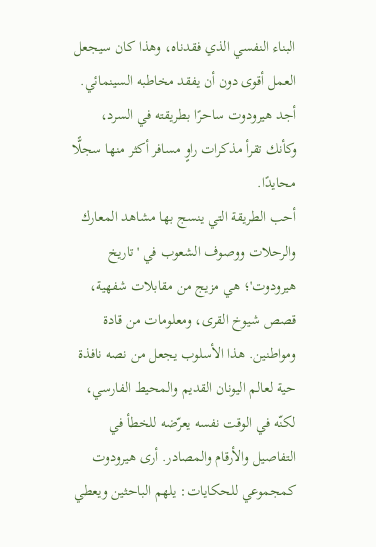البناء النفسي الذي فقدناه، وهذا كان سيجعل العمل أقوى دون أن يفقد مخاطبه السينمائي.
أجد هيرودوت ساحرًا بطريقته في السرد، وكأنك تقرأ مذكرات راوٍ مسافر أكثر منها سجلًّا محايدًا.
أحب الطريقة التي ينسج بها مشاهد المعارك والرحلات ووصوف الشعوب في 'تاريخ هيرودوت'؛ هي مزيج من مقابلات شفهية، قصص شيوخ القرى، ومعلومات من قادة ومواطنين. هذا الأسلوب يجعل من نصه نافذة حية لعالم اليونان القديم والمحيط الفارسي، لكنّه في الوقت نفسه يعرّضه للخطأ في التفاصيل والأرقام والمصادر. أرى هيرودوت كمجموعي للحكايات: يلهم الباحثين ويعطي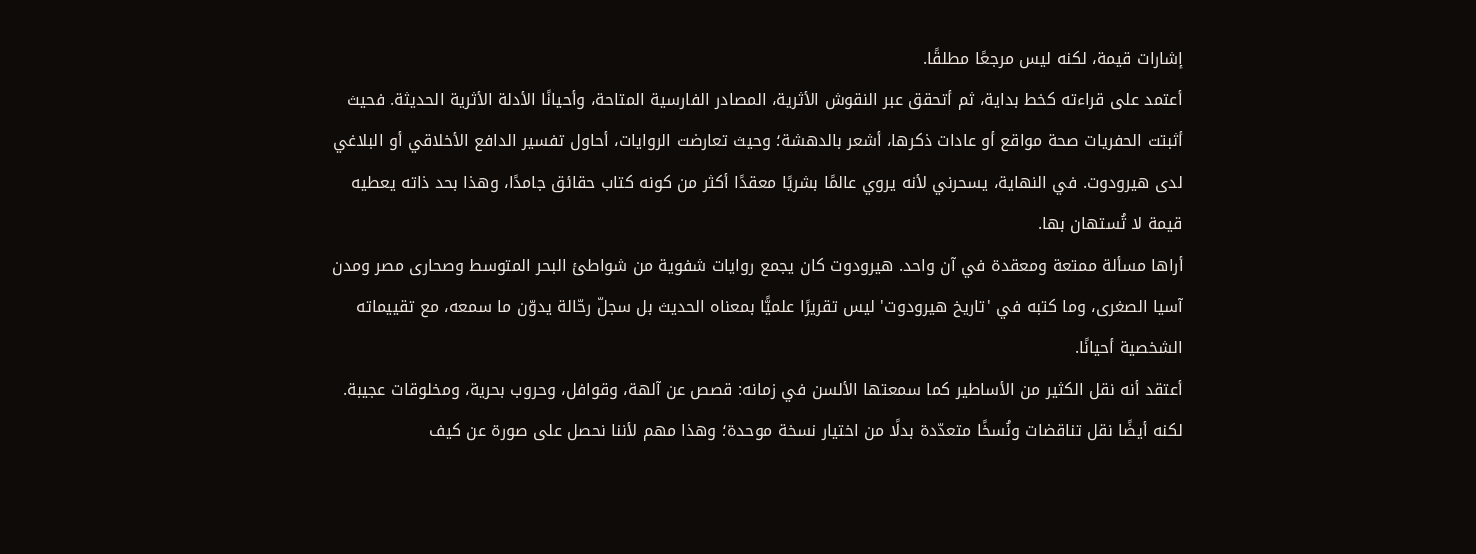إشارات قيمة، لكنه ليس مرجعًا مطلقًا.
أعتمد على قراءته كخط بداية، ثم أتحقق عبر النقوش الأثرية، المصادر الفارسية المتاحة، وأحيانًا الأدلة الأثرية الحديثة. فحيث أثبتت الحفريات صحة مواقع أو عادات ذكرها، أشعر بالدهشة؛ وحيث تعارضت الروايات، أحاول تفسير الدافع الأخلاقي أو البلاغي لدى هيرودوت. في النهاية، يسحرني لأنه يروي عالمًا بشريًا معقدًا أكثر من كونه كتاب حقائق جامدًا، وهذا بحد ذاته يعطيه قيمة لا تُستهان بها.
أراها مسألة ممتعة ومعقدة في آن واحد. هيرودوت كان يجمع روايات شفوية من شواطئ البحر المتوسط وصحارى مصر ومدن آسيا الصغرى، وما كتبه في 'تاريخ هيرودوت' ليس تقريرًا علميًّا بمعناه الحديث بل سجلّ رحّالة يدوّن ما سمعه، مع تقييماته الشخصية أحيانًا.
أعتقد أنه نقل الكثير من الأساطير كما سمعتها الألسن في زمانه: قصص عن آلهة، وقوافل، وحروب بحرية، ومخلوقات عجيبة. لكنه أيضًا نقل تناقضات ونُسخًا متعدّدة بدلًا من اختيار نسخة موحدة؛ وهذا مهم لأننا نحصل على صورة عن كيف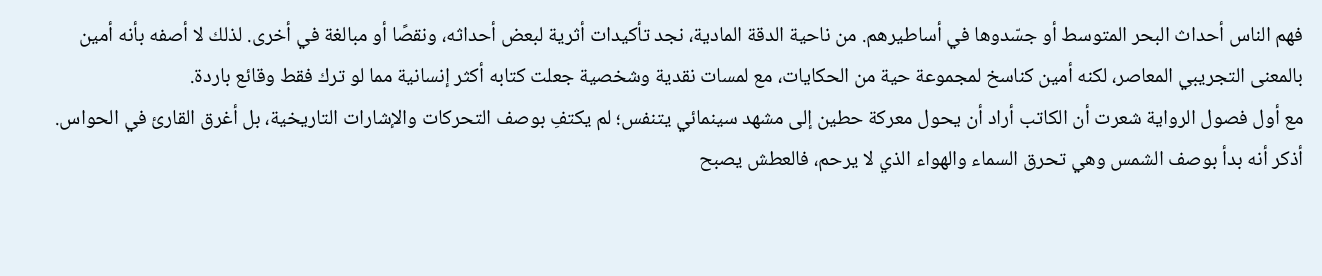فهم الناس أحداث البحر المتوسط أو جسّدوها في أساطيرهم. من ناحية الدقة المادية، نجد تأكيدات أثرية لبعض أحداثه، ونقصًا أو مبالغة في أخرى. لذلك لا أصفه بأنه أمين بالمعنى التجريبي المعاصر، لكنه أمين كناسخ لمجموعة حية من الحكايات، مع لمسات نقدية وشخصية جعلت كتابه أكثر إنسانية مما لو ترك فقط وقائع باردة.
مع أول فصول الرواية شعرت أن الكاتب أراد أن يحول معركة حطين إلى مشهد سينمائي يتنفس؛ لم يكتفِ بوصف التحركات والإشارات التاريخية، بل أغرق القارئ في الحواس. أذكر أنه بدأ بوصف الشمس وهي تحرق السماء والهواء الذي لا يرحم، فالعطش يصبح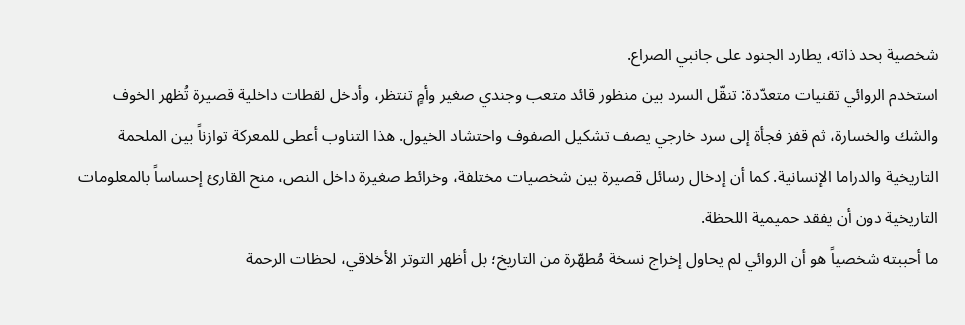شخصية بحد ذاته، يطارد الجنود على جانبي الصراع.
استخدم الروائي تقنيات متعدّدة: تنقّل السرد بين منظور قائد متعب وجندي صغير وأمٍ تنتظر، وأدخل لقطات داخلية قصيرة تُظهر الخوف والشك والخسارة، ثم قفز فجأة إلى سرد خارجي يصف تشكيل الصفوف واحتشاد الخيول. هذا التناوب أعطى للمعركة توازناً بين الملحمة التاريخية والدراما الإنسانية. كما أن إدخال رسائل قصيرة بين شخصيات مختلفة، وخرائط صغيرة داخل النص، منح القارئ إحساساً بالمعلومات التاريخية دون أن يفقد حميمية اللحظة.
ما أحببته شخصياً هو أن الروائي لم يحاول إخراج نسخة مُطهّرة من التاريخ؛ بل أظهر التوتر الأخلاقي، لحظات الرحمة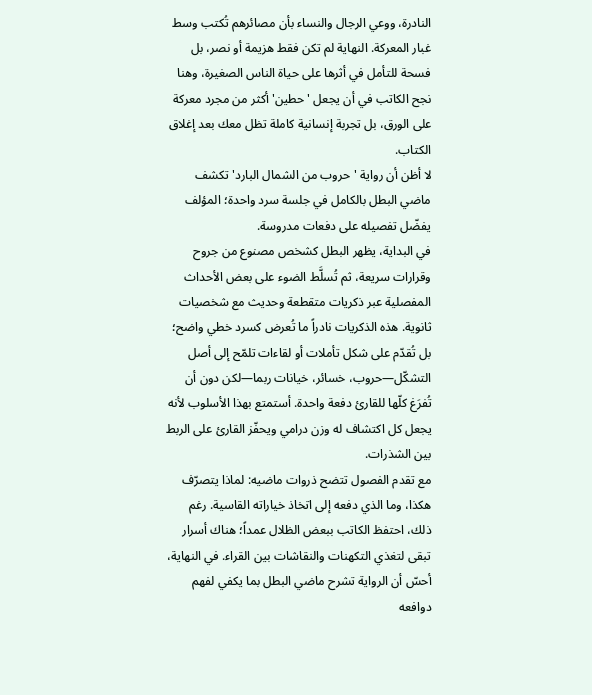النادرة، ووعي الرجال والنساء بأن مصائرهم تُكتب وسط غبار المعركة. النهاية لم تكن فقط هزيمة أو نصر، بل فسحة للتأمل في أثرها على حياة الناس الصغيرة، وهنا نجح الكاتب في أن يجعل 'حطين' أكثر من مجرد معركة على الورق، بل تجربة إنسانية كاملة تظل معك بعد إغلاق الكتاب.
لا أظن أن رواية 'حروب من الشمال البارد' تكشف ماضي البطل بالكامل في جلسة سرد واحدة؛ المؤلف يفضّل تفصيله على دفعات مدروسة.
في البداية، يظهر البطل كشخص مصنوع من جروح وقرارات سريعة، ثم تُسلَّط الضوء على بعض الأحداث المفصلية عبر ذكريات متقطعة وحديث مع شخصيات ثانوية. هذه الذكريات نادراً ما تُعرض كسرد خطي واضح؛ بل تُقدّم على شكل تأملات أو لقاءات تلمّح إلى أصل التشكّل—حروب، خسائر، خيانات ربما—لكن دون أن تُفرَغ كلّها للقارئ دفعة واحدة. أستمتع بهذا الأسلوب لأنه يجعل كل اكتشاف له وزن درامي ويحفّز القارئ على الربط بين الشذرات.
مع تقدم الفصول تتضح ذروات ماضيه: لماذا يتصرّف هكذا، وما الذي دفعه إلى اتخاذ خياراته القاسية. رغم ذلك، احتفظ الكاتب ببعض الظلال عمداً؛ هناك أسرار تبقى لتغذي التكهنات والنقاشات بين القراء. في النهاية، أحسّ أن الرواية تشرح ماضي البطل بما يكفي لفهم دوافعه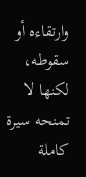وارتقاءه أو سقوطه، لكنها لا تمنحه سيرة كاملة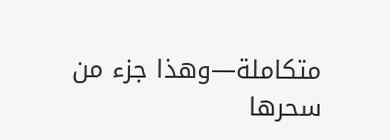متكاملة—وهذا جزء من سحرها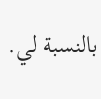بالنسبة لي.